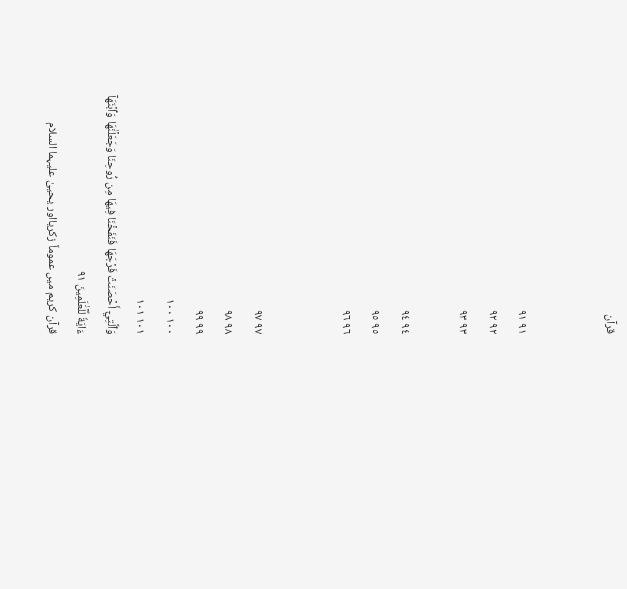قرآن


٩١ ٩١
٩٢ ٩٢
٩٣ ٩٣

٩٤ ٩٤
٩٥ ٩٥
٩٦ ٩٦


٩٧ ٩٧
٩٨ ٩٨
٩٩ ٩٩
١٠٠ ١٠٠
١٠١ ١٠١
وَٱلَّتِيٓ أَحۡصَنَتۡ فَرۡجَهَا فَنَفَخۡنَا فِيهَا مِن رُّوحِنَا وَجَعَلۡنَٰهَا وَٱبۡنَهَآ ءَايَةٗ لِّلۡعَٰلَمِينَ ٩١
قرآن کریم میں عموماً زکریااور یحییٰ علیہما السلام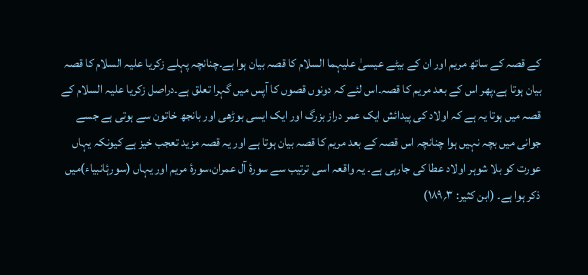کے قصہ کے ساتھ مریم اور ان کے بیٹے عیسیٰ علیہما السلام کا قصہ بیان ہوا ہے۔چنانچہ پہلے زکریا علیہ السلام کا قصہ بیان ہوتا ہے،پھر اس کے بعد مریم کا قصہ۔اس لئے کہ دونوں قصوں کا آپس میں گہرا تعلق ہے۔دراصل زکریا علیہ السلام کے قصہ میں ہوتا یہ ہے کہ اولاد کی پیدائش ایک عمر دراز بزرگ اور ایک ایسی بوڑھی اور بانجھ خاتون سے ہوتی ہے جسے جوانی میں بچہ نہیں ہوا چنانچہ اس قصہ کے بعد مریم کا قصہ بیان ہوتا ہے اور یہ قصہ مزید تعجب خیز ہے کیونکہ یہاں عورت کو بلا شوہر اولاد عطا کی جارہی ہے۔ یہ واقعہ اسی ترتیب سے سورۂ آل عمران،سورۂ مریم اور یہاں (سورۂانبیاء)میں ذکر ہوا ہے۔ (ابن کثیر: ۳؍۱۸۹)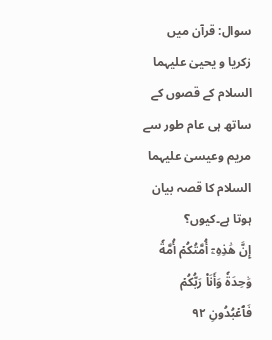سوال: قرآن میں زکریا و یحییٰ علیہما السلام کے قصوں کے ساتھ ہی عام طور سے مریم وعیسیٰ علیہما السلام کا قصہ بیان ہوتا ہے۔کیوں؟
إِنَّ هَٰذِهِۦٓ أُمَّتُكُمۡ أُمَّةٗ وَٰحِدَةٗ وَأَنَا۠ رَبُّكُمۡ فَٱعۡبُدُونِ ٩٢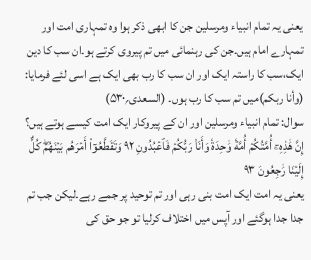یعنی یہ تمام انبیاء ومرسلین جن کا ابھی ذکر ہوا وہ تمہاری امت اور تمہارے امام ہیں۔جن کی رہنمائی میں تم پیروی کرتے ہو۔ان سب کا دین ایک،سب کا راستہ ایک اور ان سب کا رب بھی ایک ہے اسی لئے فرمایا: (وأنا ربكم)میں تم سب کا رب ہوں۔ (السعدی؍۵۳۰)
سوال: تمام انبیاء ومرسلین اور ان کے پیروکار ایک امت کیسے ہوتے ہیں؟
إِنَّ هَٰذِهِۦٓ أُمَّتُكُمۡ أُمَّةٗ وَٰحِدَةٗ وَأَنَا۠ رَبُّكُمۡ فَٱعۡبُدُونِ ٩٢ وَتَقَطَّعُوٓاْ أَمۡرَهُم بَيۡنَهُمۡۖ كُلٌّ إِلَيۡنَا رَٰجِعُونَ ٩٣
یعنی یہ امت ایک امت بنی رہی اور تم توحید پر جمے رہے۔لیکن جب تم جدا جدا ہوگئے اور آپس میں اختلاف کرلیا تو جو حق کی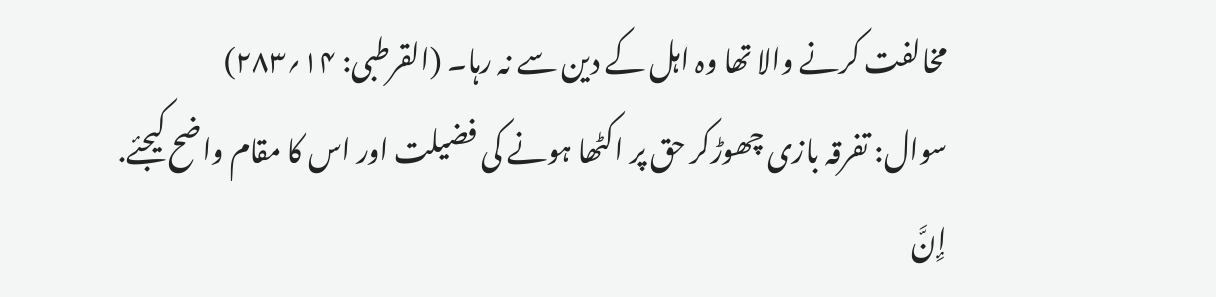مخالفت کرنے والا تھا وہ اہل کے دین سے نہ رہا۔ (القرطبی: ۱۴؍۲۸۳)
سوال: تفرقہ بازی چھوڑکر حق پر اکٹھا ہونے کی فضیلت اور اس کا مقام واضح کیجئے.
إِنَّ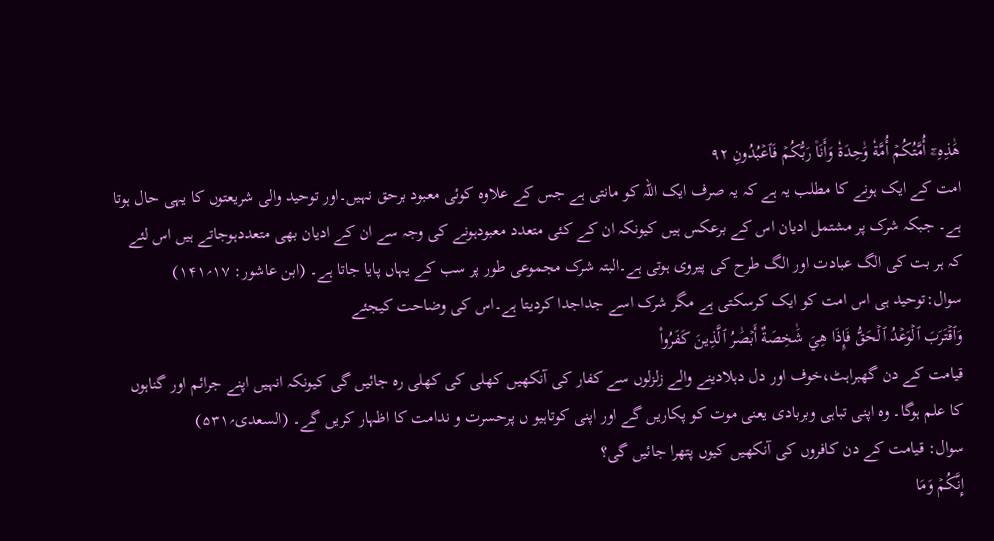هَٰذِهِۦٓ أُمَّتُكُمۡ أُمَّةٗ وَٰحِدَةٗ وَأَنَا۠ رَبُّكُمۡ فَٱعۡبُدُونِ ٩٢
امت کے ایک ہونے کا مطلب یہ ہے کہ یہ صرف ایک اللہ کو مانتی ہے جس کے علاوہ کوئی معبود برحق نہیں۔اور توحید والی شریعتوں کا یہی حال ہوتا ہے۔ جبکہ شرک پر مشتمل ادیان اس کے برعکس ہیں کیونکہ ان کے کئی متعدد معبودہونے کی وجہ سے ان کے ادیان بھی متعددہوجاتے ہیں اس لئے کہ ہر بت کی الگ عبادت اور الگ طرح کی پیروی ہوتی ہے۔البتہ شرک مجموعی طور پر سب کے یہاں پایا جاتا ہے۔ (ابن عاشور: ۱۷؍۱۴۱)
سوال:توحید ہی اس امت کو ایک کرسکتی ہے مگر شرک اسے جداجدا کردیتا ہے۔اس کی وضاحت کیجئے
وَٱقۡتَرَبَ ٱلۡوَعۡدُ ٱلۡحَقُّ فَإِذَا هِيَ شَٰخِصَةٌ أَبۡصَٰرُ ٱلَّذِينَ كَفَرُواْ
قیامت کے دن گھبراہٹ،خوف اور دل دہلادینے والے زلزلوں سے کفار کی آنکھیں کھلی کی کھلی رہ جائیں گی کیونکہ انہیں اپنے جرائم اور گناہوں کا علم ہوگا۔ وہ اپنی تباہی وبربادی یعنی موت کو پکاریں گے اور اپنی کوتاہیو ں پرحسرت و ندامت کا اظہار کریں گے۔ (السعدی؍۵۳۱)
سوال: قیامت کے دن کافروں کی آنکھیں کیوں پتھرا جائیں گی؟
إِنَّكُمۡ وَمَا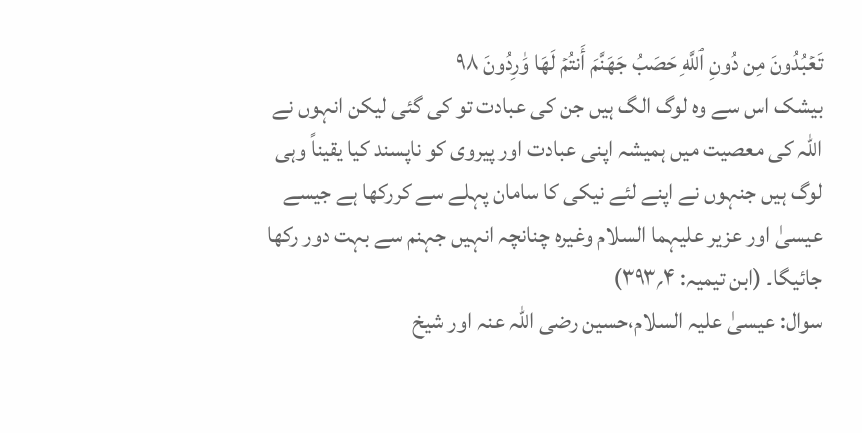تَعۡبُدُونَ مِن دُونِ ٱللَّهِ حَصَبُ جَهَنَّمَ أَنتُمۡ لَهَا وَٰرِدُونَ ٩٨
بیشک اس سے وہ لوگ الگ ہیں جن کی عبادت تو کی گئی لیکن انہوں نے اللہ کی معصیت میں ہمیشہ اپنی عبادت اور پیروی کو ناپسند کیا یقیناً وہی لوگ ہیں جنہوں نے اپنے لئے نیکی کا سامان پہلے سے کررکھا ہے جیسے عیسیٰ اور عزیر علیہما السلام وغیرہ چنانچہ انہیں جہنم سے بہت دور رکھا جائیگا۔ (ابن تیمیہ: ۴؍۳۹۳)
سوال: عیسیٰ علیہ السلام،حسین رضی اللہ عنہ اور شیخ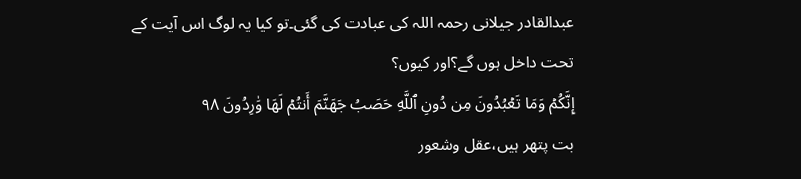عبدالقادر جیلانی رحمہ اللہ کی عبادت کی گئی۔تو کیا یہ لوگ اس آیت کے تحت داخل ہوں گے؟اور کیوں؟
إِنَّكُمۡ وَمَا تَعۡبُدُونَ مِن دُونِ ٱللَّهِ حَصَبُ جَهَنَّمَ أَنتُمۡ لَهَا وَٰرِدُونَ ٩٨
بت پتھر ہیں،عقل وشعور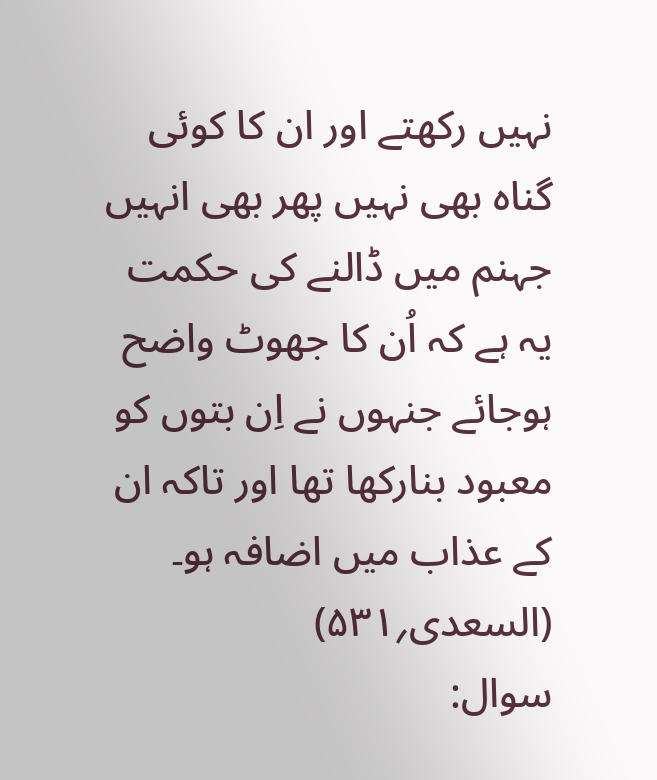نہیں رکھتے اور ان کا کوئی گناہ بھی نہیں پھر بھی انہیں جہنم میں ڈالنے کی حکمت یہ ہے کہ اُن کا جھوٹ واضح ہوجائے جنہوں نے اِن بتوں کو معبود بنارکھا تھا اور تاکہ ان کے عذاب میں اضافہ ہو۔ (السعدی؍۵۳۱)
سوال: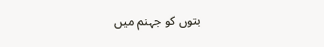بتوں کو جہنم میں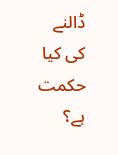ڈالنے کی کیا حکمت ہے؟